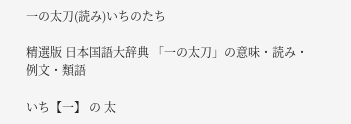一の太刀(読み)いちのたち

精選版 日本国語大辞典 「一の太刀」の意味・読み・例文・類語

いち【一】 の 太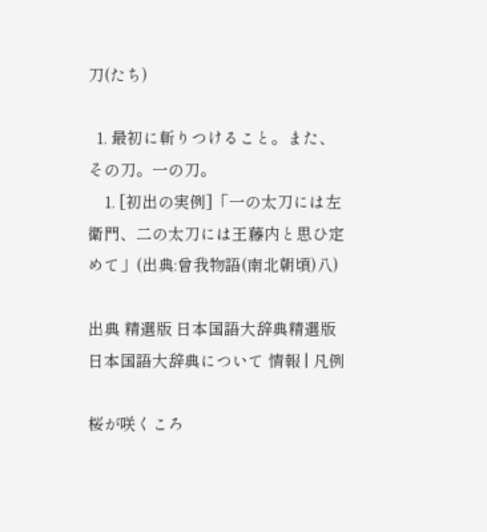刀(たち)

  1. 最初に斬りつけること。また、その刀。一の刀。
    1. [初出の実例]「一の太刀には左衛門、二の太刀には王藤内と思ひ定めて」(出典:曾我物語(南北朝頃)八)

出典 精選版 日本国語大辞典精選版 日本国語大辞典について 情報 | 凡例

桜が咲くころ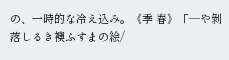の、一時的な冷え込み。《季 春》「―や剝落しるき襖ふすまの絵/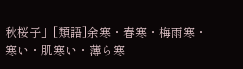秋桜子」[類語]余寒・春寒・梅雨寒・寒い・肌寒い・薄ら寒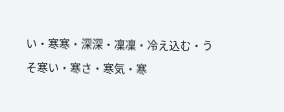い・寒寒・深深・凜凜・冷え込む・うそ寒い・寒さ・寒気・寒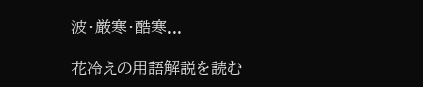波・厳寒・酷寒...

花冷えの用語解説を読む